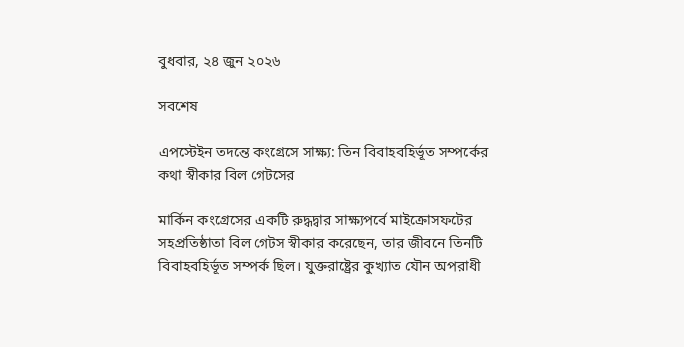বুধবার, ২৪ জুন ২০২৬

সবশেষ

এপস্টেইন তদন্তে কংগ্রেসে সাক্ষ্য: তিন বিবাহবহির্ভূত সম্পর্কের কথা স্বীকার বিল গেটসের

মার্কিন কংগ্রেসের একটি রুদ্ধদ্বার সাক্ষ্যপর্বে মাইক্রোসফটের সহপ্রতিষ্ঠাতা বিল গেটস স্বীকার করেছেন, তার জীবনে তিনটি বিবাহবহির্ভূত সম্পর্ক ছিল। যুক্তরাষ্ট্রের কুখ্যাত যৌন অপরাধী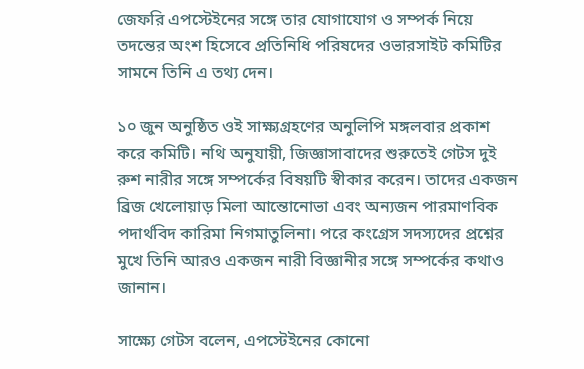জেফরি এপস্টেইনের সঙ্গে তার যোগাযোগ ও সম্পর্ক নিয়ে তদন্তের অংশ হিসেবে প্রতিনিধি পরিষদের ওভারসাইট কমিটির সামনে তিনি এ তথ্য দেন।

১০ জুন অনুষ্ঠিত ওই সাক্ষ্যগ্রহণের অনুলিপি মঙ্গলবার প্রকাশ করে কমিটি। নথি অনুযায়ী, জিজ্ঞাসাবাদের শুরুতেই গেটস দুই রুশ নারীর সঙ্গে সম্পর্কের বিষয়টি স্বীকার করেন। তাদের একজন ব্রিজ খেলোয়াড় মিলা আন্তোনোভা এবং অন্যজন পারমাণবিক পদার্থবিদ কারিমা নিগমাতুলিনা। পরে কংগ্রেস সদস্যদের প্রশ্নের মুখে তিনি আরও একজন নারী বিজ্ঞানীর সঙ্গে সম্পর্কের কথাও জানান।

সাক্ষ্যে গেটস বলেন, এপস্টেইনের কোনো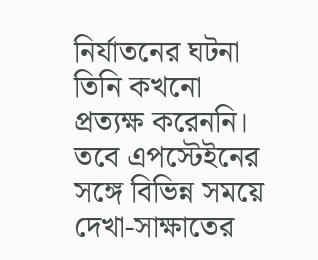নির্যাতনের ঘটনা তিনি কখনো প্রত্যক্ষ করেননি। তবে এপস্টেইনের সঙ্গে বিভিন্ন সময়ে দেখা-সাক্ষাতের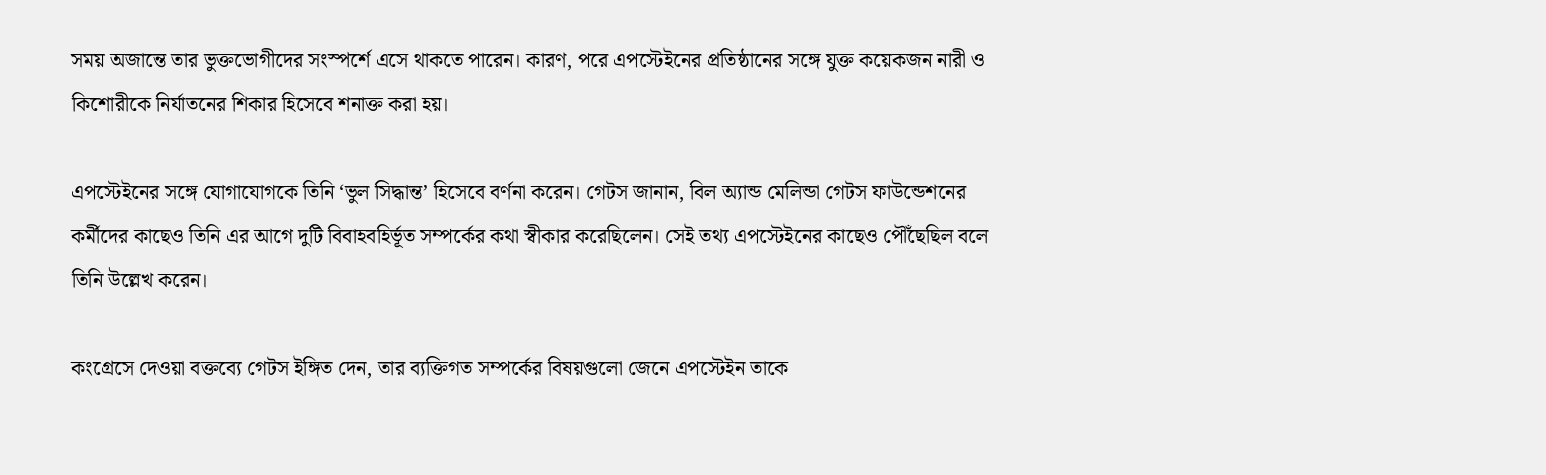সময় অজান্তে তার ভুক্তভোগীদের সংস্পর্শে এসে থাকতে পারেন। কারণ, পরে এপস্টেইনের প্রতিষ্ঠানের সঙ্গে যুক্ত কয়েকজন নারী ও কিশোরীকে নির্যাতনের শিকার হিসেবে শনাক্ত করা হয়।

এপস্টেইনের সঙ্গে যোগাযোগকে তিনি ‘ভুল সিদ্ধান্ত’ হিসেবে বর্ণনা করেন। গেটস জানান, বিল অ্যান্ড মেলিন্ডা গেটস ফাউন্ডেশনের কর্মীদের কাছেও তিনি এর আগে দুটি বিবাহবহির্ভূত সম্পর্কের কথা স্বীকার করেছিলেন। সেই তথ্য এপস্টেইনের কাছেও পৌঁছেছিল বলে তিনি উল্লেখ করেন।

কংগ্রেসে দেওয়া বক্তব্যে গেটস ইঙ্গিত দেন, তার ব্যক্তিগত সম্পর্কের বিষয়গুলো জেনে এপস্টেইন তাকে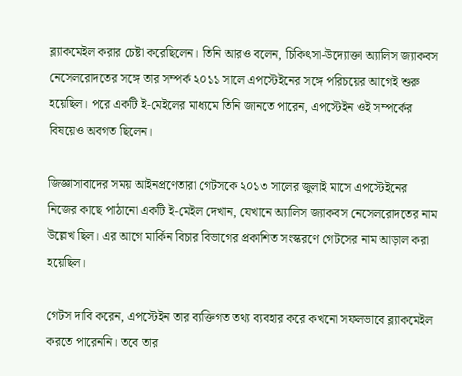ব্ল্যাকমেইল করার চেষ্টা করেছিলেন। তিনি আরও বলেন, চিকিৎসা-উদ্যোক্তা অ্যালিস জ্যাকবস নেসেলরোদতের সঙ্গে তার সম্পর্ক ২০১১ সালে এপস্টেইনের সঙ্গে পরিচয়ের আগেই শুরু হয়েছিল। পরে একটি ই-মেইলের মাধ্যমে তিনি জানতে পারেন, এপস্টেইন ওই সম্পর্কের বিষয়েও অবগত ছিলেন।

জিজ্ঞাসাবাদের সময় আইনপ্রণেতারা গেটসকে ২০১৩ সালের জুলাই মাসে এপস্টেইনের নিজের কাছে পাঠানো একটি ই-মেইল দেখান, যেখানে অ্যালিস জ্যাকবস নেসেলরোদতের নাম উল্লেখ ছিল। এর আগে মার্কিন বিচার বিভাগের প্রকাশিত সংস্করণে গেটসের নাম আড়াল করা হয়েছিল।

গেটস দাবি করেন, এপস্টেইন তার ব্যক্তিগত তথ্য ব্যবহার করে কখনো সফলভাবে ব্ল্যাকমেইল করতে পারেননি। তবে তার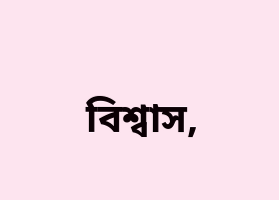বিশ্বাস,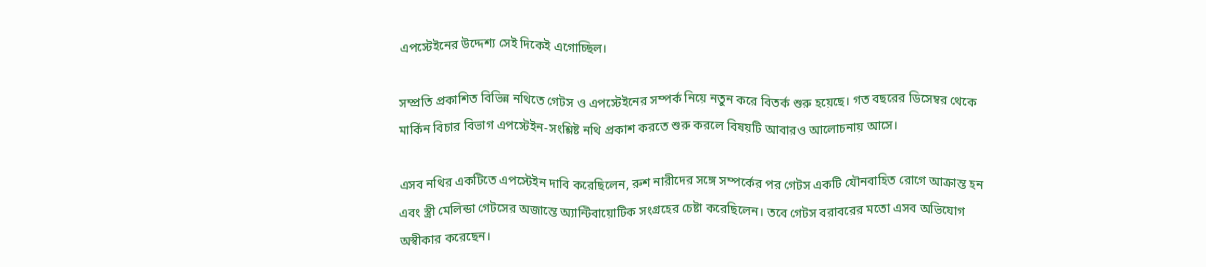এপস্টেইনের উদ্দেশ্য সেই দিকেই এগোচ্ছিল।

সম্প্রতি প্রকাশিত বিভিন্ন নথিতে গেটস ও এপস্টেইনের সম্পর্ক নিয়ে নতুন করে বিতর্ক শুরু হয়েছে। গত বছরের ডিসেম্বর থেকে মার্কিন বিচার বিভাগ এপস্টেইন-সংশ্লিষ্ট নথি প্রকাশ করতে শুরু করলে বিষয়টি আবারও আলোচনায় আসে।

এসব নথির একটিতে এপস্টেইন দাবি করেছিলেন, রুশ নারীদের সঙ্গে সম্পর্কের পর গেটস একটি যৌনবাহিত রোগে আক্রান্ত হন এবং স্ত্রী মেলিন্ডা গেটসের অজান্তে অ্যান্টিবায়োটিক সংগ্রহের চেষ্টা করেছিলেন। তবে গেটস বরাবরের মতো এসব অভিযোগ অস্বীকার করেছেন।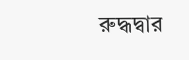রুদ্ধদ্বার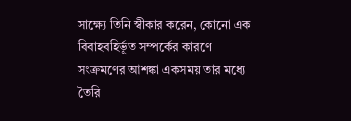সাক্ষ্যে তিনি স্বীকার করেন, কোনো এক বিবাহবহির্ভূত সম্পর্কের কারণে সংক্রমণের আশঙ্কা একসময় তার মধ্যে তৈরি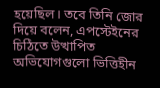হয়েছিল। তবে তিনি জোর দিয়ে বলেন, এপস্টেইনের চিঠিতে উত্থাপিত অভিযোগগুলো ভিত্তিহীন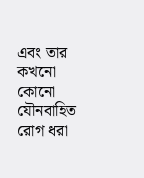এবং তার কখনো কোনো যৌনবাহিত রোগ ধরা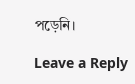পড়েনি।

Leave a Reply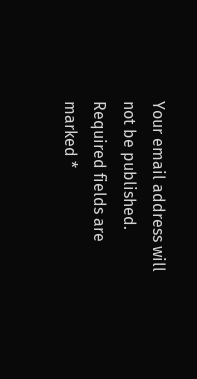Your email address will not be published. Required fields are marked *